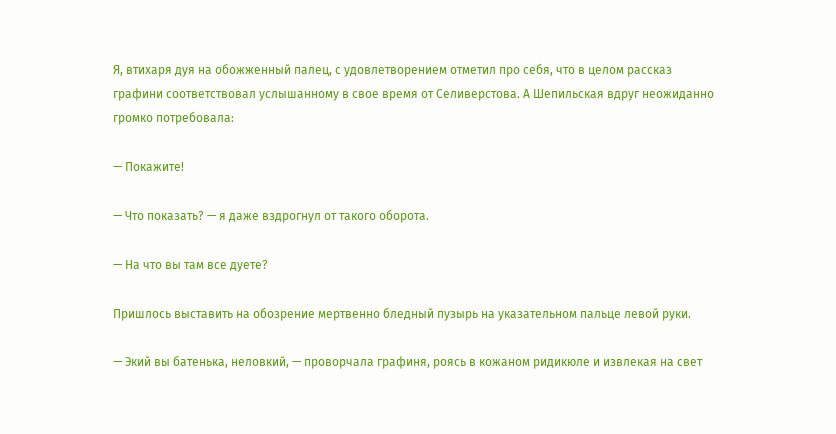Я, втихаря дуя на обожженный палец, с удовлетворением отметил про себя, что в целом рассказ графини соответствовал услышанному в свое время от Селиверстова. А Шепильская вдруг неожиданно громко потребовала:

— Покажите!

— Что показать? — я даже вздрогнул от такого оборота.

— На что вы там все дуете?

Пришлось выставить на обозрение мертвенно бледный пузырь на указательном пальце левой руки.

— Экий вы батенька, неловкий, — проворчала графиня, роясь в кожаном ридикюле и извлекая на свет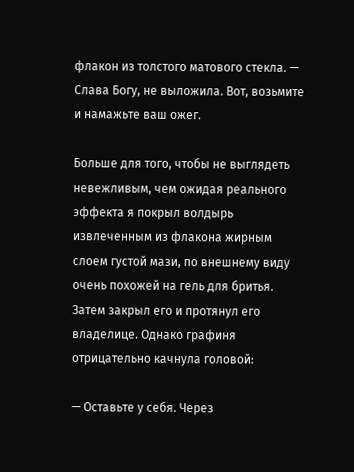флакон из толстого матового стекла. — Слава Богу, не выложила. Вот, возьмите и намажьте ваш ожег.

Больше для того, чтобы не выглядеть невежливым, чем ожидая реального эффекта я покрыл волдырь извлеченным из флакона жирным слоем густой мази, по внешнему виду очень похожей на гель для бритья. Затем закрыл его и протянул его владелице. Однако графиня отрицательно качнула головой:

— Оставьте у себя. Через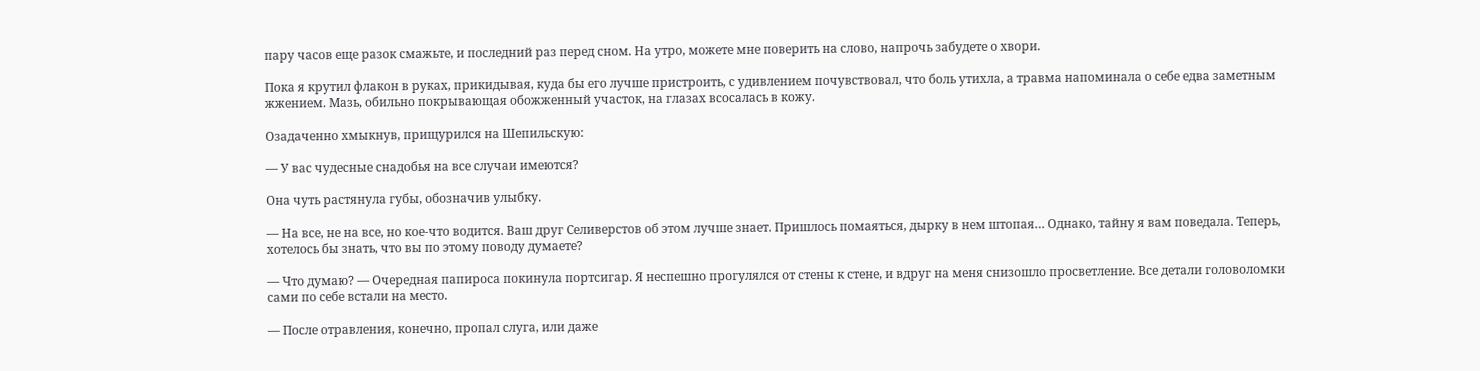пару часов еще разок смажьте, и последний раз перед сном. На утро, можете мне поверить на слово, напрочь забудете о хвори.

Пока я крутил флакон в руках, прикидывая, куда бы его лучше пристроить, с удивлением почувствовал, что боль утихла, а травма напоминала о себе едва заметным жжением. Мазь, обильно покрывающая обожженный участок, на глазах всосалась в кожу.

Озадаченно хмыкнув, прищурился на Шепильскую:

— У вас чудесные снадобья на все случаи имеются?

Она чуть растянула губы, обозначив улыбку.

— На все, не на все, но кое-что водится. Ваш друг Селиверстов об этом лучше знает. Пришлось помаяться, дырку в нем штопая… Однако, тайну я вам поведала. Теперь, хотелось бы знать, что вы по этому поводу думаете?

— Что думаю? — Очередная папироса покинула портсигар. Я неспешно прогулялся от стены к стене, и вдруг на меня снизошло просветление. Все детали головоломки сами по себе встали на место.

— После отравления, конечно, пропал слуга, или даже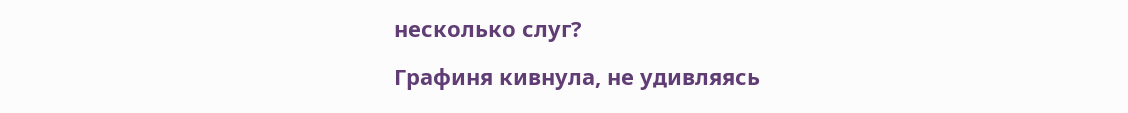несколько слуг?

Графиня кивнула, не удивляясь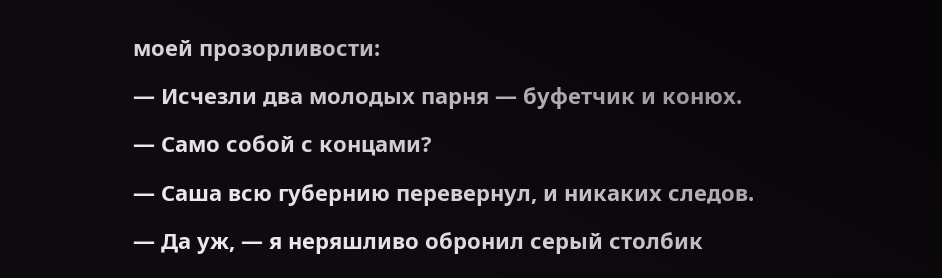моей прозорливости:

— Исчезли два молодых парня — буфетчик и конюх.

— Само собой с концами?

— Саша всю губернию перевернул, и никаких следов.

— Да уж, — я неряшливо обронил серый столбик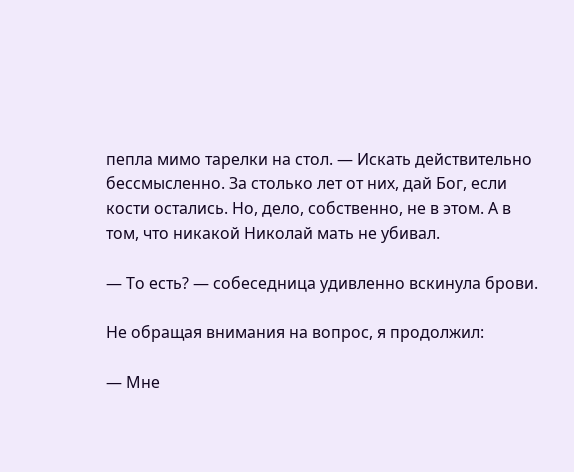пепла мимо тарелки на стол. — Искать действительно бессмысленно. За столько лет от них, дай Бог, если кости остались. Но, дело, собственно, не в этом. А в том, что никакой Николай мать не убивал.

— То есть? — собеседница удивленно вскинула брови.

Не обращая внимания на вопрос, я продолжил:

— Мне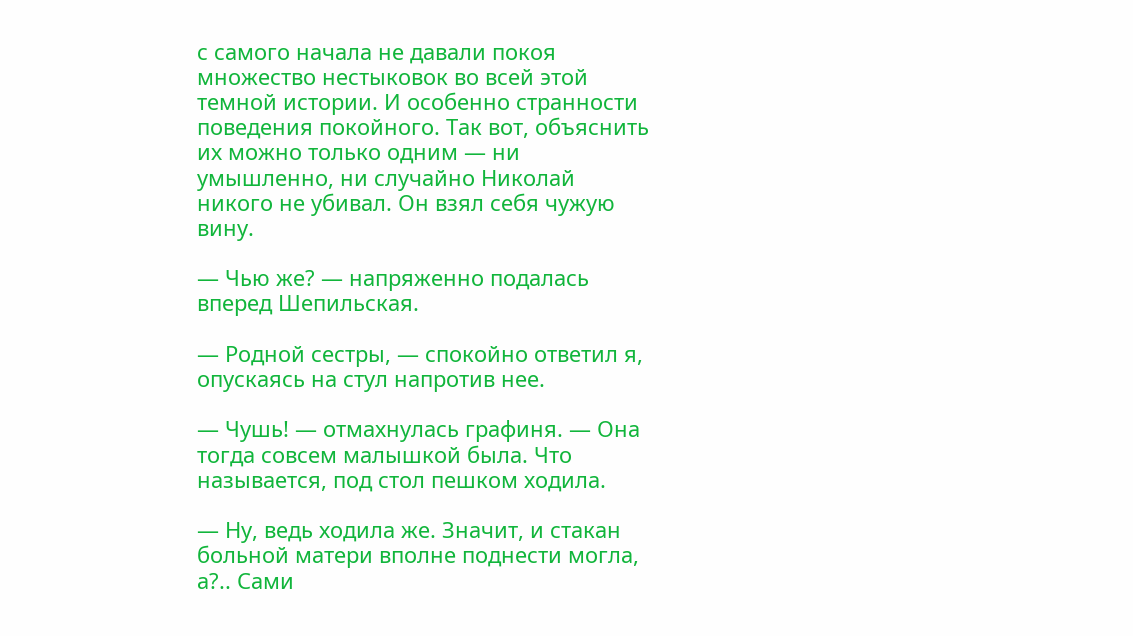с самого начала не давали покоя множество нестыковок во всей этой темной истории. И особенно странности поведения покойного. Так вот, объяснить их можно только одним — ни умышленно, ни случайно Николай никого не убивал. Он взял себя чужую вину.

— Чью же? — напряженно подалась вперед Шепильская.

— Родной сестры, — спокойно ответил я, опускаясь на стул напротив нее.

— Чушь! — отмахнулась графиня. — Она тогда совсем малышкой была. Что называется, под стол пешком ходила.

— Ну, ведь ходила же. Значит, и стакан больной матери вполне поднести могла, а?.. Сами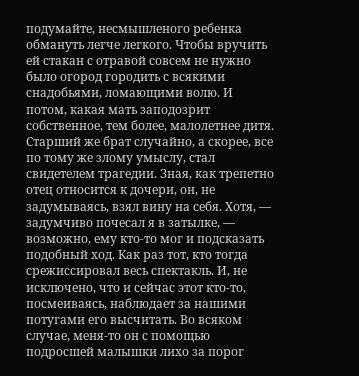подумайте, несмышленого ребенка обмануть легче легкого. Чтобы вручить ей стакан с отравой совсем не нужно было огород городить с всякими снадобьями, ломающими волю. И потом, какая мать заподозрит собственное, тем более, малолетнее дитя. Старший же брат случайно, а скорее, все по тому же злому умыслу, стал свидетелем трагедии. Зная, как трепетно отец относится к дочери, он, не задумываясь, взял вину на себя. Хотя, — задумчиво почесал я в затылке, — возможно, ему кто-то мог и подсказать подобный ход. Как раз тот, кто тогда срежиссировал весь спектакль. И, не исключено, что и сейчас этот кто-то, посмеиваясь, наблюдает за нашими потугами его высчитать. Во всяком случае, меня-то он с помощью подросшей малышки лихо за порог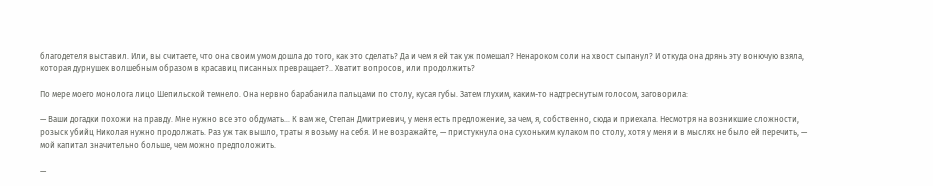благодетеля выставил. Или, вы считаете, что она своим умом дошла до того, как это сделать? Да и чем я ей так уж помешал? Ненароком соли на хвост сыпанул? И откуда она дрянь эту вонючую взяла, которая дурнушек волшебным образом в красавиц писанных превращает?.. Хватит вопросов, или продолжить?

По мере моего монолога лицо Шепильской темнело. Она нервно барабанила пальцами по столу, кусая губы. Затем глухим, каким-то надтреснутым голосом, заговорила:

— Ваши догадки похожи на правду. Мне нужно все это обдумать… К вам же, Степан Дмитриевич, у меня есть предложение, за чем, я, собственно, сюда и приехала. Несмотря на возникшие сложности, розыск убийц Николая нужно продолжать. Раз уж так вышло, траты я возьму на себя. И не возражайте, — пристукнула она сухоньким кулаком по столу, хотя у меня и в мыслях не было ей перечить, — мой капитал значительно больше, чем можно предположить.

—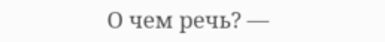О чем речь? —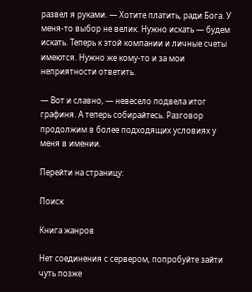развел я руками. — Хотите платить, ради Бога. У меня-то выбор не велик. Нужно искать — будем искать. Теперь к этой компании и личные счеты имеются. Нужно же кому-то и за мои неприятности ответить.

— Вот и славно, — невесело подвела итог графиня. А теперь собирайтесь. Разговор продолжим в более подходящих условиях у меня в имении.

Перейти на страницу:

Поиск

Книга жанров

Нет соединения с сервером, попробуйте зайти чуть позже